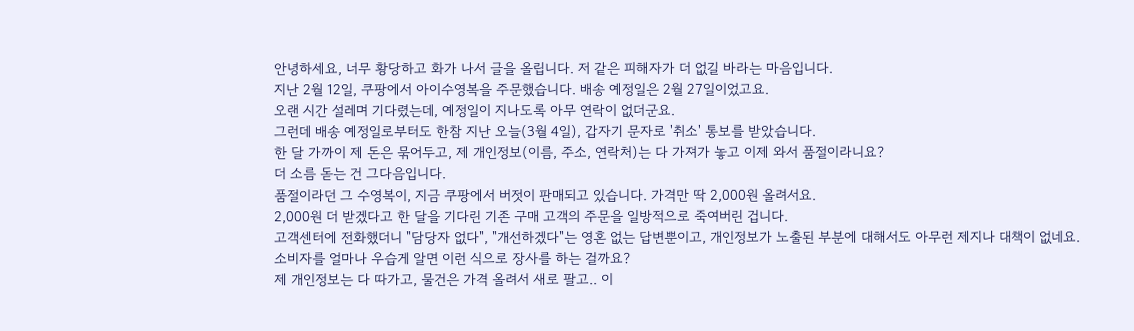안녕하세요, 너무 황당하고 화가 나서 글을 올립니다. 저 같은 피해자가 더 없길 바라는 마음입니다.
지난 2월 12일, 쿠팡에서 아이수영복을 주문했습니다. 배송 예정일은 2월 27일이었고요.
오랜 시간 설레며 기다렸는데, 예정일이 지나도록 아무 연락이 없더군요.
그런데 배송 예정일로부터도 한참 지난 오늘(3월 4일), 갑자기 문자로 '취소' 통보를 받았습니다.
한 달 가까이 제 돈은 묶어두고, 제 개인정보(이름, 주소, 연락처)는 다 가져가 놓고 이제 와서 품절이라니요?
더 소름 돋는 건 그다음입니다.
품절이라던 그 수영복이, 지금 쿠팡에서 버젓이 판매되고 있습니다. 가격만 딱 2,000원 올려서요.
2,000원 더 받겠다고 한 달을 기다린 기존 구매 고객의 주문을 일방적으로 죽여버린 겁니다.
고객센터에 전화했더니 "담당자 없다", "개선하겠다"는 영혼 없는 답변뿐이고, 개인정보가 노출된 부분에 대해서도 아무런 제지나 대책이 없네요.
소비자를 얼마나 우습게 알면 이런 식으로 장사를 하는 걸까요?
제 개인정보는 다 따가고, 물건은 가격 올려서 새로 팔고.. 이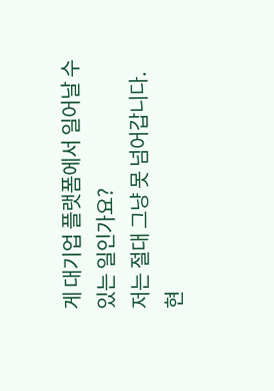게 대기업 플랫폼에서 일어날 수 있는 일인가요?
저는 절대 그냥 못 넘어갑니다.
현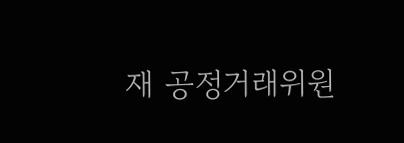재 공정거래위원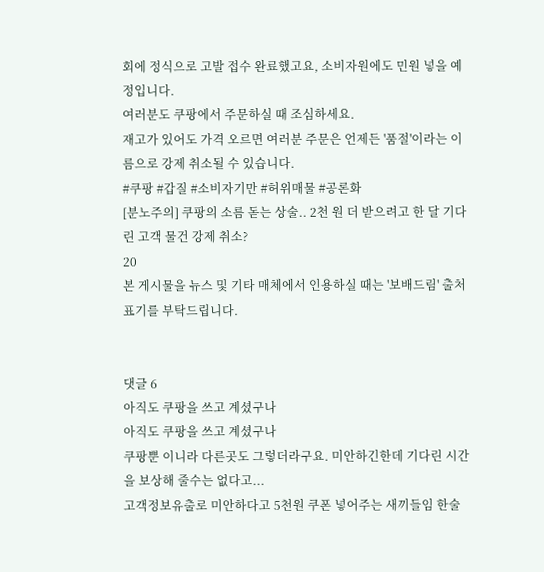회에 정식으로 고발 접수 완료했고요, 소비자원에도 민원 넣을 예정입니다.
여러분도 쿠팡에서 주문하실 때 조심하세요.
재고가 있어도 가격 오르면 여러분 주문은 언제든 '품절'이라는 이름으로 강제 취소될 수 있습니다.
#쿠팡 #갑질 #소비자기만 #허위매물 #공론화
[분노주의] 쿠팡의 소름 돋는 상술.. 2천 원 더 받으려고 한 달 기다린 고객 물건 강제 취소?
20
본 게시물을 뉴스 및 기타 매체에서 인용하실 때는 '보배드림' 출처 표기를 부탁드립니다.


댓글 6
아직도 쿠팡을 쓰고 계셨구나
아직도 쿠팡을 쓰고 계셨구나
쿠팡뿐 이니라 다른곳도 그렇더라구요. 미안하긴한데 기다린 시간을 보상해 줄수는 없다고...
고객정보유출로 미안하다고 5천원 쿠폰 넣어주는 새끼들임 한술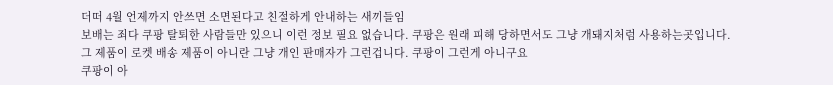더떠 4월 언제까지 안쓰면 소면된다고 친절하게 안내하는 새끼들임
보배는 죄다 쿠팡 탈퇴한 사람들만 있으니 이런 정보 필요 없습니다. 쿠팡은 원래 피해 당하면서도 그냥 개돼지처럼 사용하는곳입니다.
그 제품이 로켓 배송 제품이 아니란 그냥 개인 판매자가 그런겁니다. 쿠팡이 그런게 아니구요
쿠팡이 아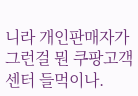니라 개인판매자가 그런걸 뭔 쿠팡고객센터 들먹이나.